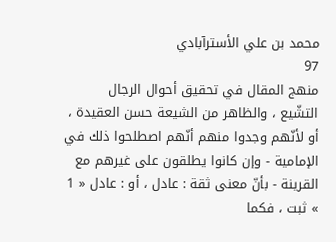محمد بن علي الأسترآبادي
97
منهج المقال في تحقيق أحوال الرجال
التشّيع ، والظاهر من الشيعة حسن العقيدة ، أو لأنّهم وجدوا منهم أنّهم اصطلحوا ذلك في الإمامية - وإن كانوا يطلقون على غيرهم مع القرينة - بأنّ معنى ثقة : عادل ، أو : عادل « 1 » ثبت ، فكما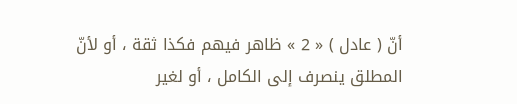أنّ ( عادل ) « 2 » ظاهر فيهم فكذا ثقة ، أو لأنّ المطلق ينصرف إلى الكامل ، أو لغير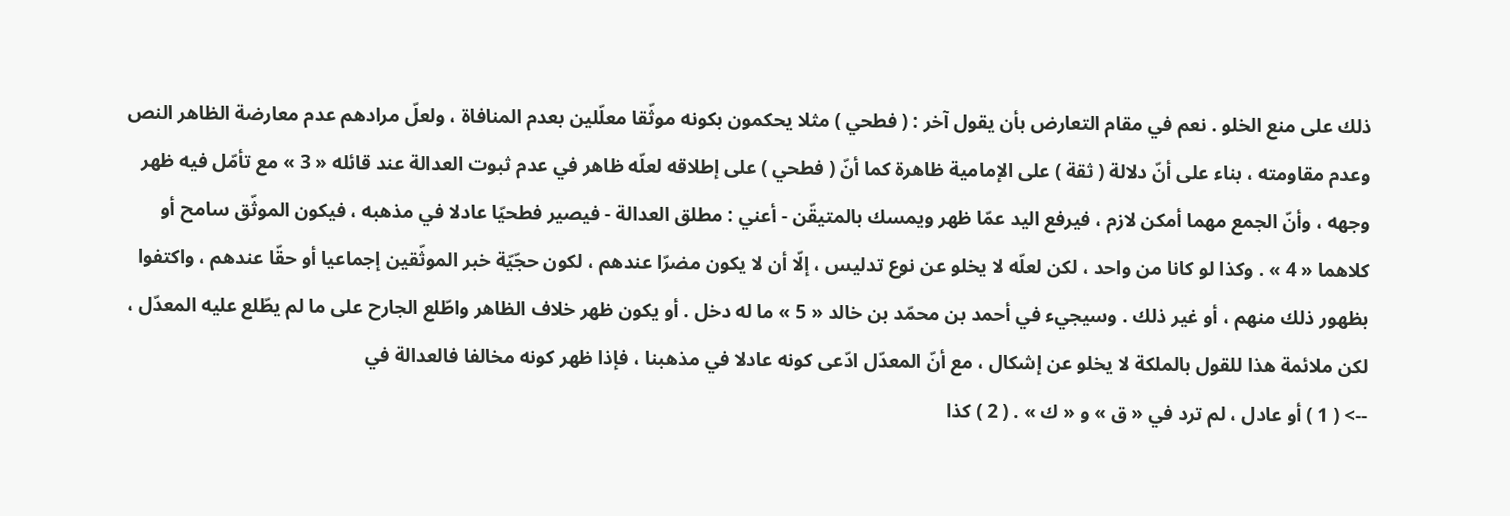ذلك على منع الخلو . نعم في مقام التعارض بأن يقول آخر : ( فطحي ) مثلا يحكمون بكونه موثّقا معلّلين بعدم المنافاة ، ولعلّ مرادهم عدم معارضة الظاهر النص وعدم مقاومته ، بناء على أنّ دلالة ( ثقة ) على الإمامية ظاهرة كما أنّ ( فطحي ) على إطلاقه لعلّه ظاهر في عدم ثبوت العدالة عند قائله « 3 » مع تأمّل فيه ظهر وجهه ، وأنّ الجمع مهما أمكن لازم ، فيرفع اليد عمّا ظهر ويمسك بالمتيقّن - أعني : مطلق العدالة - فيصير فطحيّا عادلا في مذهبه ، فيكون الموثّق سامح أو كلاهما « 4 » . وكذا لو كانا من واحد ، لكن لعلّه لا يخلو عن نوع تدليس ، إلّا أن لا يكون مضرّا عندهم ، لكون حجّيّة خبر الموثّقين إجماعيا أو حقّا عندهم ، واكتفوا بظهور ذلك منهم ، أو غير ذلك . وسيجيء في أحمد بن محمّد بن خالد « 5 » ما له دخل . أو يكون ظهر خلاف الظاهر واطّلع الجارح على ما لم يطّلع عليه المعدّل ، لكن ملائمة هذا للقول بالملكة لا يخلو عن إشكال ، مع أنّ المعدّل ادّعى كونه عادلا في مذهبنا ، فإذا ظهر كونه مخالفا فالعدالة في
--> ( 1 ) أو عادل ، لم ترد في « ق » و « ك » . ( 2 ) كذا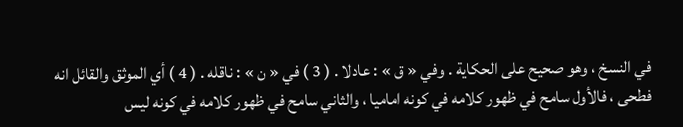في النسخ ، وهو صحيح على الحكاية . وفي « ق » : عادلا . ( 3 ) في « ن » : ناقله . ( 4 ) أي الموثق والقائل انه فطحى ، فالأول سامح في ظهور كلامه في كونه اماميا ، والثاني سامح في ظهور كلامه في كونه ليس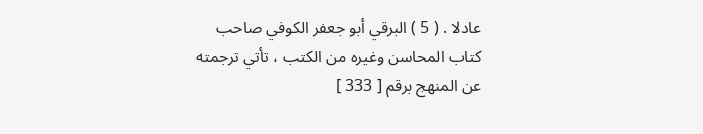عادلا . ( 5 ) البرقي أبو جعفر الكوفي صاحب كتاب المحاسن وغيره من الكتب ، تأتي ترجمته عن المنهج برقم [ 333 ]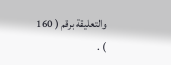والتعليقة برقم ( 160 ) .